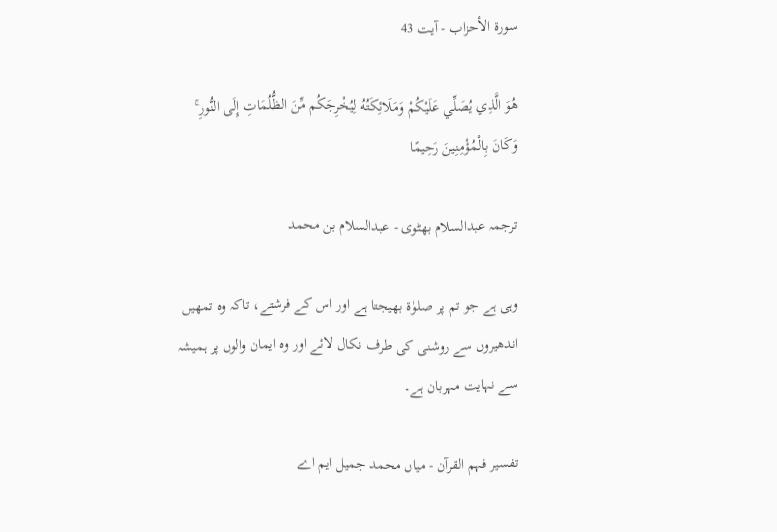سورة الأحزاب - آیت 43

هُوَ الَّذِي يُصَلِّي عَلَيْكُمْ وَمَلَائِكَتُهُ لِيُخْرِجَكُم مِّنَ الظُّلُمَاتِ إِلَى النُّورِ ۚ وَكَانَ بِالْمُؤْمِنِينَ رَحِيمًا

ترجمہ عبدالسلام بھٹوی - عبدالسلام بن محمد

وہی ہے جو تم پر صلوٰۃ بھیجتا ہے اور اس کے فرشتے، تاکہ وہ تمھیں اندھیروں سے روشنی کی طرف نکال لائے اور وہ ایمان والوں پر ہمیشہ سے نہایت مہربان ہے۔

تفسیر فہم القرآن - میاں محمد جمیل ایم اے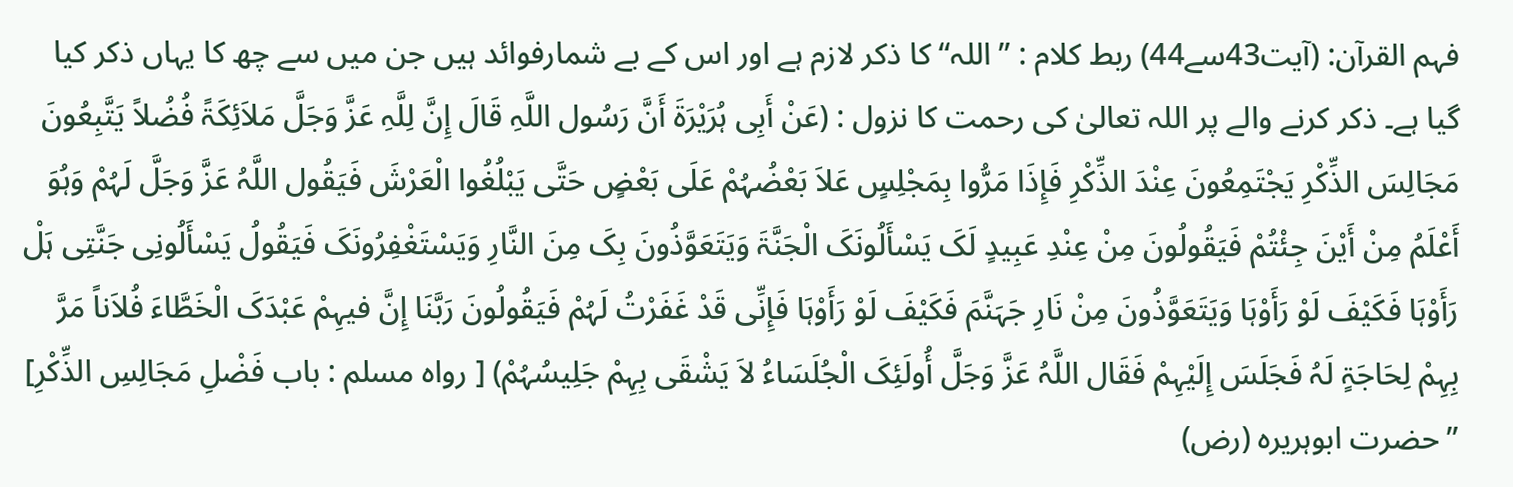فہم القرآن: (آیت43سے44) ربط کلام : ” اللہ“ کا ذکر لازم ہے اور اس کے بے شمارفوائد ہیں جن میں سے چھ کا یہاں ذکر کیا گیا ہے۔ ذکر کرنے والے پر اللہ تعالیٰ کی رحمت کا نزول : (عَنْ أَبِی ہُرَیْرَۃَ أَنَّ رَسُول اللَّہِ قَالَ إِنَّ لِلَّہِ عَزَّ وَجَلَّ مَلاَئِکَۃً فُضُلاً یَتَّبِعُونَ مَجَالِسَ الذِّکْرِ یَجْتَمِعُونَ عِنْدَ الذِّکْرِ فَإِذَا مَرُّوا بِمَجْلِسٍ عَلاَ بَعْضُہُمْ عَلَی بَعْضٍ حَتَّی یَبْلُغُوا الْعَرْشَ فَیَقُول اللَّہُ عَزَّ وَجَلَّ لَہُمْ وَہُوَ أَعْلَمُ مِنْ أَیْنَ جِئْتُمْ فَیَقُولُونَ مِنْ عِنْدِ عَبِیدٍ لَکَ یَسْأَلُونَکَ الْجَنَّۃَ وَیَتَعَوَّذُونَ بِکَ مِنَ النَّارِ وَیَسْتَغْفِرُونَکَ فَیَقُولُ یَسْأَلُونِی جَنَّتِی ہَلْ رَأَوْہَا فَکَیْفَ لَوْ رَأَوْہَا وَیَتَعَوَّذُونَ مِنْ نَارِ جَہَنَّمَ فَکَیْفَ لَوْ رَأَوْہَا فَإِنِّی قَدْ غَفَرْتُ لَہُمْ فَیَقُولُونَ رَبَّنَا إِنَّ فیہِمْ عَبْدَکَ الْخَطَّاءَ فُلاَناً مَرَّ بِہِمْ لِحَاجَۃٍ لَہُ فَجَلَسَ إِلَیْہِمْ فَقَال اللَّہُ عَزَّ وَجَلَّ أُولَئِکَ الْجُلَسَاءُ لاَ یَشْقَی بِہِمْ جَلِیسُہُمْ) [ رواہ مسلم : باب فَضْلِ مَجَالِسِ الذِّکْرِ] ” حضرت ابوہریرہ (رض)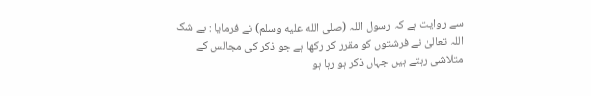سے روایت ہے کہ رسول اللہ (صلى الله عليه وسلم) نے فرمایا : بے شک اللہ تعالیٰ نے فرشتوں کو مقرر کر رکھا ہے جو ذکر کی مجالس کے متلاشی رہتے ہیں جہاں ذکر ہو رہا ہو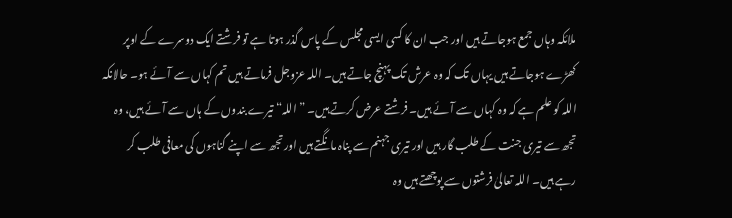ملائکہ وہاں جمع ہوجاتے ہیں اور جب ان کا کسی ایسی مجلس کے پاس گذر ہوتا ہے تو فرشتے ایک دوسرے کے اوپر کھڑے ہوجاتے ہیں یہاں تک کہ وہ عرش تک پہنچ جاتے ہیں۔ اللہ عزوجل فرماتے ہیں تم کہاں سے آئے ہو۔ حالانکہ اللہ کو علم ہے کہ وہ کہاں سے آئے ہیں۔ فرشتے عرض کرتے ہیں۔ ” اللہ“ تیرے بندوں کے ہاں سے آئے ہیں، وہ تجھ سے تیری جنت کے طلب گار ہیں اور تیری جہنم سے پناہ مانگتے ہیں اور تجھ سے اپنے گناہوں کی معافی طلب کر رہے ہیں۔ اللہ تعالیٰ فرشتوں سے پوچھتے ہیں وہ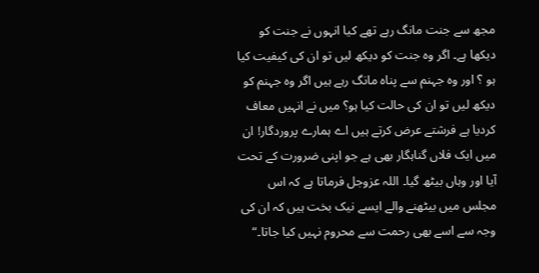مجھ سے جنت مانگ رہے تھے کیا انہوں نے جنت کو دیکھا ہے۔ اگر وہ جنت کو دیکھ لیں تو ان کی کیفیت کیا ہو ؟ اور وہ جہنم سے پناہ مانگ رہے ہیں اگر وہ جہنم کو دیکھ لیں تو ان کی حالت کیا ہو؟ میں نے انہیں معاف کردیا ہے فرشتے عرض کرتے ہیں اے ہمارے پروردگار! ان میں ایک فلاں گناہگار بھی ہے جو اپنی ضرورت کے تحت آیا اور وہاں بیٹھ گیا۔ اللہ عزوجل فرماتا ہے کہ اس مجلس میں بیٹھنے والے ایسے نیک بخت ہیں کہ ان کی وجہ سے اسے بھی رحمت سے محروم نہیں کیا جاتا۔“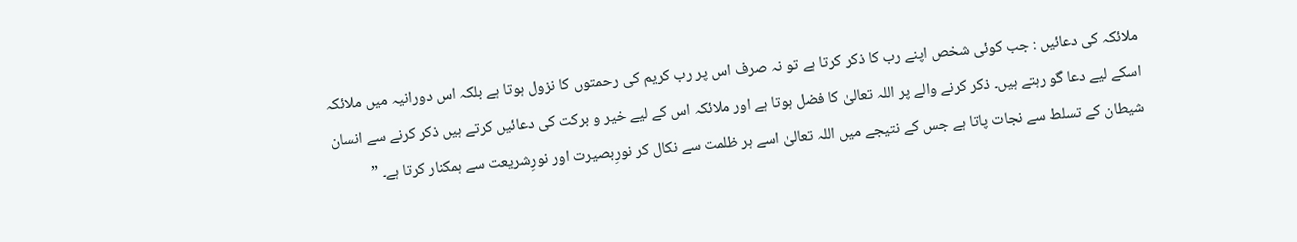ملائکہ کی دعائیں : جب کوئی شخص اپنے رب کا ذکر کرتا ہے تو نہ صرف اس پر رب کریم کی رحمتوں کا نزول ہوتا ہے بلکہ اس دورانیہ میں ملائکہ اسکے لیے دعا گو رہتے ہیں۔ ذکر کرنے والے پر اللہ تعالیٰ کا فضل ہوتا ہے اور ملائکہ اس کے لیے خیر و برکت کی دعائیں کرتے ہیں ذکر کرنے سے انسان شیطان کے تسلط سے نجات پاتا ہے جس کے نتیجے میں اللہ تعالیٰ اسے ہر ظلمت سے نکال کر نورِبصیرت اور نورِشریعت سے ہمکنار کرتا ہے۔ ”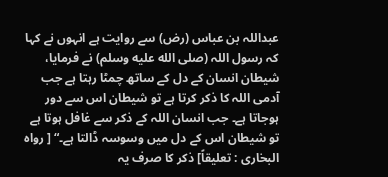عبداللہ بن عباس (رض) سے روایت ہے انہوں نے کہا کہ رسول اللہ (صلى الله عليه وسلم) نے فرمایا، شیطان انسان کے دل کے ساتھ چمٹا رہتا ہے جب آدمی اللہ کا ذکر کرتا ہے تو شیطان اس سے دور ہوجاتا ہے۔ جب انسان اللہ کے ذکر سے غافل ہوتا ہے تو شیطان اس کے دل میں وسوسہ ڈالتا ہے۔“ [ رواہ البخاری : تعلیقاً] ذکر کا صرف یہ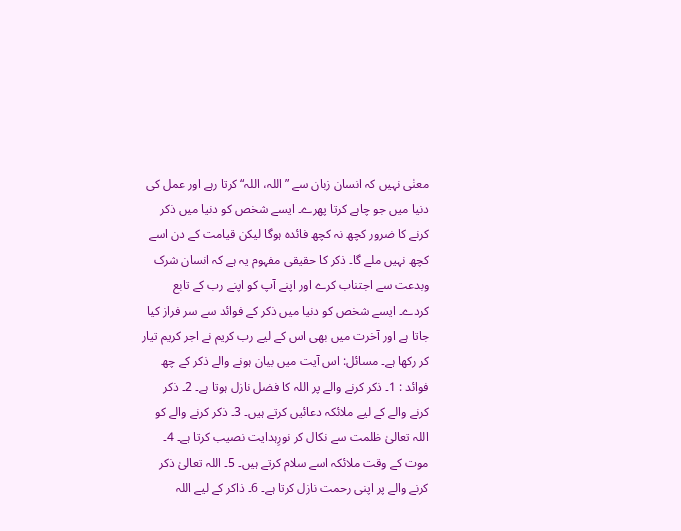معنٰی نہیں کہ انسان زبان سے ” اللہ، اللہ“ کرتا رہے اور عمل کی دنیا میں جو چاہے کرتا پھرے۔ ایسے شخص کو دنیا میں ذکر کرنے کا ضرور کچھ نہ کچھ فائدہ ہوگا لیکن قیامت کے دن اسے کچھ نہیں ملے گا۔ ذکر کا حقیقی مفہوم یہ ہے کہ انسان شرک وبدعت سے اجتناب کرے اور اپنے آپ کو اپنے رب کے تابع کردے۔ ایسے شخص کو دنیا میں ذکر کے فوائد سے سر فراز کیا جاتا ہے اور آخرت میں بھی اس کے لیے رب کریم نے اجر کریم تیار کر رکھا ہے۔ مسائل: اس آیت میں بیان ہونے والے ذکر کے چھ فوائد : 1۔ ذکر کرنے والے پر اللہ کا فضل نازل ہوتا ہے۔ 2۔ ذکر کرنے والے کے لیے ملائکہ دعائیں کرتے ہیں۔ 3۔ ذکر کرنے والے کو اللہ تعالیٰ ظلمت سے نکال کر نورِہدایت نصیب کرتا ہے۔ 4۔ موت کے وقت ملائکہ اسے سلام کرتے ہیں۔ 5۔ اللہ تعالیٰ ذکر کرنے والے پر اپنی رحمت نازل کرتا ہے۔ 6۔ ذاکر کے لیے اللہ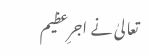تعالیٰ نے اجرِعظیم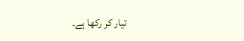تیار کر رکھا ہے۔